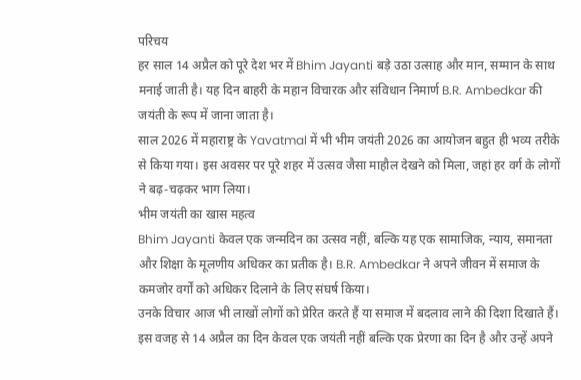परिचय
हर साल 14 अप्रैल को पूरे देश भर में Bhim Jayanti बड़े उठा उत्साह और मान, सम्मान के साथ मनाई जाती है। यह दिन बाहरी के महान विचारक और संविधान निमार्ण B.R. Ambedkar की जयंती के रूप में जाना जाता है।
साल 2026 में महाराष्ट्र के Yavatmal में भी भीम जयंती 2026 का आयोजन बहुत ही भव्य तरीके से किया गया। इस अवसर पर पूरे शहर में उत्सव जैसा माहौल देखने को मिला, जहां हर वर्ग के लोगों ने बढ़-चढ़कर भाग लिया।
भीम जयंती का खास महत्व
Bhim Jayanti केवल एक जन्मदिन का उत्सव नहीं, बल्कि यह एक सामाजिक, न्याय, समानता और शिक्षा के मूलणीय अधिकर का प्रतीक है। B.R. Ambedkar ने अपने जीवन में समाज के कमजोर वर्गों को अधिकर दिलाने के लिए संघर्ष किया।
उनके विचार आज भी लाखों लोगों को प्रेरित करते हैं या समाज में बदलाव लाने की दिशा दिखाते हैं। इस वजह से 14 अप्रैल का दिन केवल एक जयंती नहीं बल्कि एक प्रेरणा का दिन है और उन्हें अपने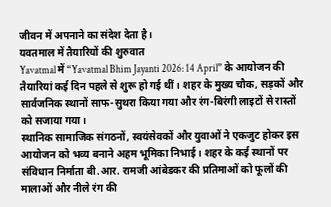जीवन में अपनाने का संदेश देता है।
यवतमाल में तैयारियों की शुरुवात
Yavatmal में “Yavatmal Bhim Jayanti 2026: 14 April” के आयोजन की तैयारियां कई दिन पहले से शुरू हो गई थीं। शहर के मुख्य चौक, सड़कों और सार्वजनिक स्थानों साफ-सुथरा किया गया और रंग-बिरंगी लाइटों से रास्तों को सजाया गया।
स्थानिक सामाजिक संगठनों, स्वयंसेवकों और युवाओं ने एकजुट होकर इस आयोजन को भव्य बनाने अहम भूमिका निभाई। शहर के कई स्थानों पर संविधान निर्माता बी.आर. रामजी आंबेडकर की प्रतिमाओं को फूलों की मालाओं और नीले रंग की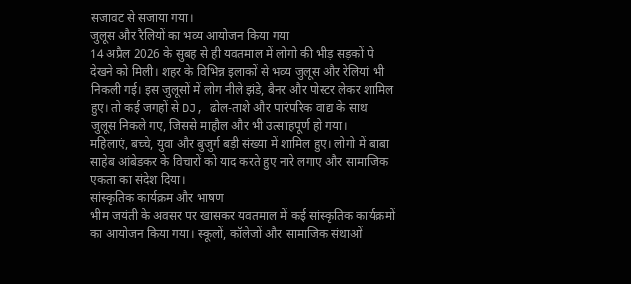सजावट से सजाया गया।
जुलूस और रैलियों का भव्य आयोजन किया गया
14 अप्रैल 2026 के सुबह से ही यवतमाल में लोगो की भीड़ सड़कों पे देखने को मिली। शहर के विभिन्न इलाकों से भव्य जुलूस और रेलियां भी निकली गई। इस जुलूसों में लोग नीले झंडे, बैनर और पोस्टर लेकर शामिल हुए। तो कई जगहों से DJ, ढोल-ताशे और पारंपरिक वाद्य के साथ जुलूस निकले गए, जिससे माहौल और भी उत्साहपूर्ण हो गया।
महिलाएं, बच्चे, युवा और बुजुर्ग बड़ी संख्या में शामिल हुए। लोगो में बाबा साहेब आंबेडकर के विचारों को याद करते हुए नारे लगाए और सामाजिक एकता का संदेश दिया।
सांस्कृतिक कार्यक्रम और भाषण
भीम जयंती के अवसर पर खासकर यवतमाल में कई सांस्कृतिक कार्यक्रमों का आयोजन किया गया। स्कूलों, कॉलेजों और सामाजिक संथाओं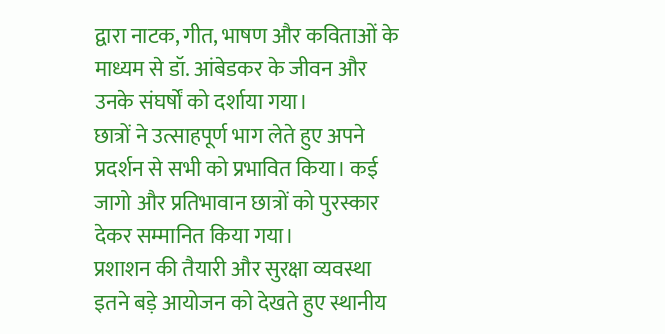द्वारा नाटक, गीत, भाषण और कविताओं के माध्यम से डॉ. आंबेडकर के जीवन और उनके संघर्षों को दर्शाया गया।
छात्रों ने उत्साहपूर्ण भाग लेते हुए अपने प्रदर्शन से सभी को प्रभावित किया। कई जागो और प्रतिभावान छात्रों को पुरस्कार देकर सम्मानित किया गया।
प्रशाशन की तैयारी और सुरक्षा व्यवस्था
इतने बड़े आयोजन को देखते हुए स्थानीय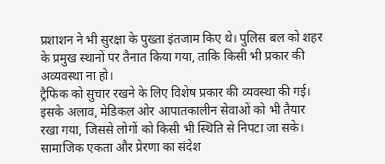प्रशाशन ने भी सुरक्षा के पुख्ता इंतजाम किए थे। पुलिस बल को शहर के प्रमुख स्थानों पर तैनात किया गया, ताकि किसी भी प्रकार की अव्यवस्था ना हो।
ट्रैफिक को सुचार रखने के लिए विशेष प्रकार की व्यवस्था की गई। इसके अलाव, मेडिकल ओर आपातकालीन सेवाओं को भी तैयार रखा गया, जिससे लोगों को किसी भी स्थिति से निपटा जा सके।
सामाजिक एकता और प्रेरणा का संदेश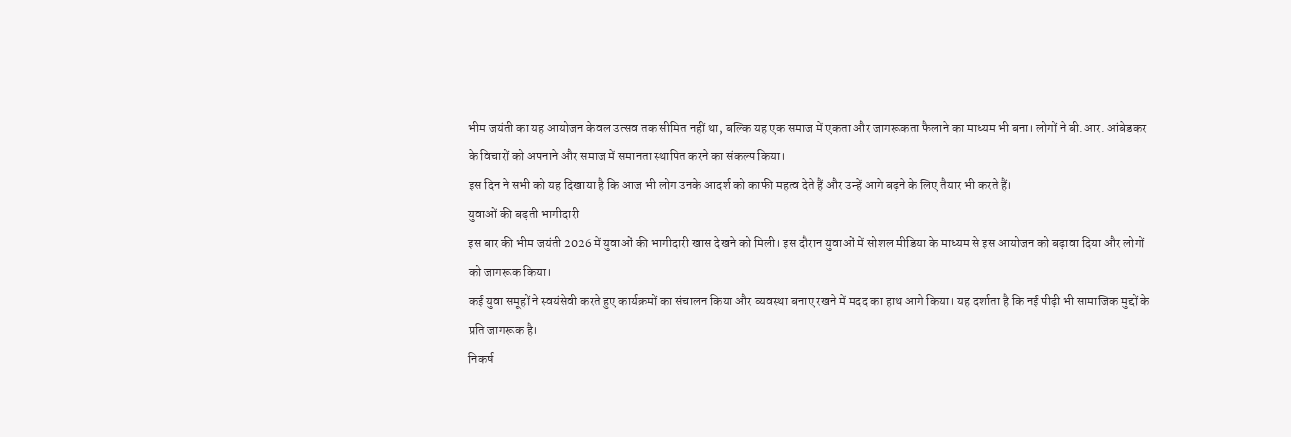भीम जयंती का यह आयोजन केवल उत्सव तक सीमित नहीं था, बल्कि यह एक समाज में एकता और जागरूकता फैलाने का माध्यम भी बना। लोगों ने बी.आर. आंबेडकर के विचारों को अपनाने और समाज में समानता स्थापित करने का संकल्प किया।
इस दिन ने सभी को यह दिखाया है कि आज भी लोग उनके आदर्श को काफी महत्व देते हैं और उन्हें आगे बढ़ने के लिए तैयार भी करते हैं।
युवाओं की बढ़ती भागीदारी
इस बार की भीम जयंती 2026 में युवाओं की भागीदारी खास देखने को मिली। इस दौरान युवाओं में सोशल मीडिया के माध्यम से इस आयोजन को बढ़ावा दिया और लोगों को जागरूक किया।
कई युवा समूहों ने स्वयंसेवी करते हुए कार्यक्रमों का संचालन किया और व्यवस्था बनाए रखने में मदद का हाथ आगे किया। यह दर्शाता है कि नई पीढ़ी भी सामाजिक मुद्दों के प्रति जागरूक है।
निकर्ष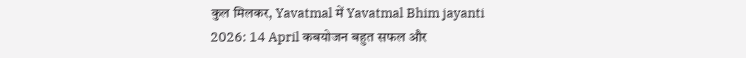कुल मिलकर, Yavatmal में Yavatmal Bhim jayanti 2026: 14 April कबयोजन बहुत सफल और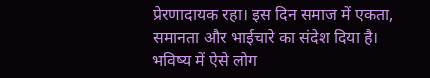प्रेरणादायक रहा। इस दिन समाज में एकता, समानता और भाईचारे का संदेश दिया है।
भविष्य में ऐसे लोग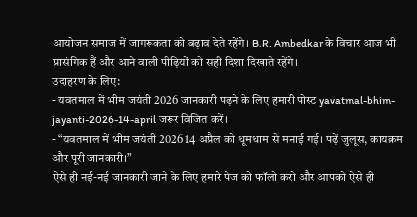आयोजन समाज में जागरूकता को बढ़ाव देते रहेंगे। B.R. Ambedkar के विचार आज भी प्रासंगिक हैं और आने वाली पीढ़ियों को सही दिशा दिखाते रहेंगे।
उदाहरण के लिए:
- यवतमाल में भीम जयंती 2026 जानकारी पढ़ने के लिए हमारी पोस्ट yavatmal-bhim-jayanti-2026-14-april जरूर विजित करें।
- “यवतमाल में भीम जयंती 2026 14 अप्रैल को धूमधाम से मनाई गई। पढ़ें जुलूस, कायक्रम और पूरी जानकारी।”
ऐसे ही नई-नई जानकारी जाने के लिए हमारे पेज को फॉलो करो और आपको ऐसे ही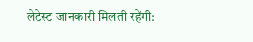लेटेस्ट जानकारी मिलती रहेंगी: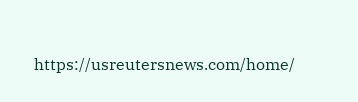https://usreutersnews.com/home/